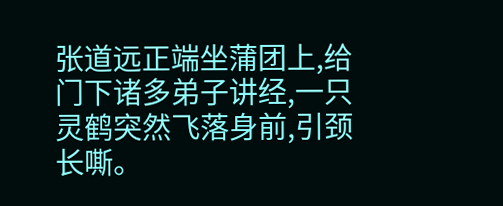张道远正端坐蒲团上,给门下诸多弟子讲经,一只灵鹤突然飞落身前,引颈长嘶。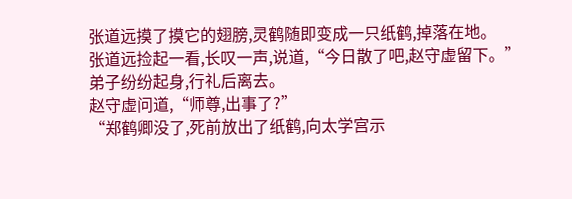张道远摸了摸它的翅膀,灵鹤随即变成一只纸鹤,掉落在地。
张道远捡起一看,长叹一声,说道,“今日散了吧,赵守虚留下。”
弟子纷纷起身,行礼后离去。
赵守虚问道,“师尊,出事了?”
“郑鹤卿没了,死前放出了纸鹤,向太学宫示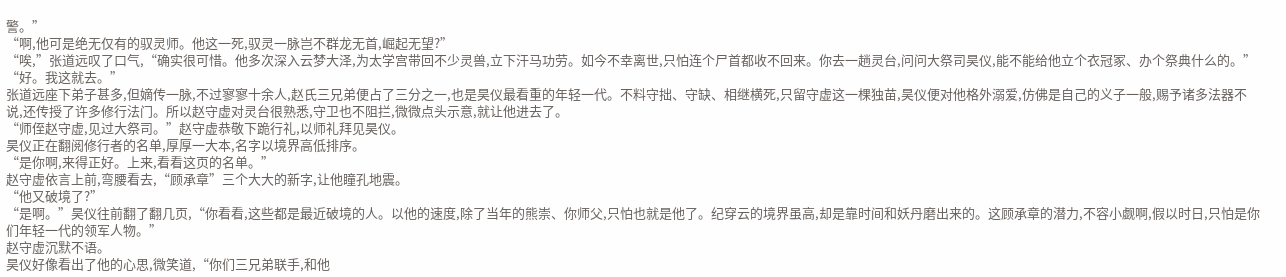警。”
“啊,他可是绝无仅有的驭灵师。他这一死,驭灵一脉岂不群龙无首,崛起无望?”
“唉,”张道远叹了口气,“确实很可惜。他多次深入云梦大泽,为太学宫带回不少灵兽,立下汗马功劳。如今不幸离世,只怕连个尸首都收不回来。你去一趟灵台,问问大祭司昊仪,能不能给他立个衣冠冢、办个祭典什么的。”
“好。我这就去。”
张道远座下弟子甚多,但嫡传一脉,不过寥寥十余人,赵氏三兄弟便占了三分之一,也是昊仪最看重的年轻一代。不料守拙、守缺、相继横死,只留守虚这一棵独苗,昊仪便对他格外溺爱,仿佛是自己的义子一般,赐予诸多法器不说,还传授了许多修行法门。所以赵守虚对灵台很熟悉,守卫也不阻拦,微微点头示意,就让他进去了。
“师侄赵守虚,见过大祭司。”赵守虚恭敬下跪行礼,以师礼拜见昊仪。
昊仪正在翻阅修行者的名单,厚厚一大本,名字以境界高低排序。
“是你啊,来得正好。上来,看看这页的名单。”
赵守虚依言上前,弯腰看去,“顾承章”三个大大的新字,让他瞳孔地震。
“他又破境了?”
“是啊。”昊仪往前翻了翻几页,“你看看,这些都是最近破境的人。以他的速度,除了当年的熊崇、你师父,只怕也就是他了。纪穿云的境界虽高,却是靠时间和妖丹磨出来的。这顾承章的潜力,不容小觑啊,假以时日,只怕是你们年轻一代的领军人物。”
赵守虚沉默不语。
昊仪好像看出了他的心思,微笑道,“你们三兄弟联手,和他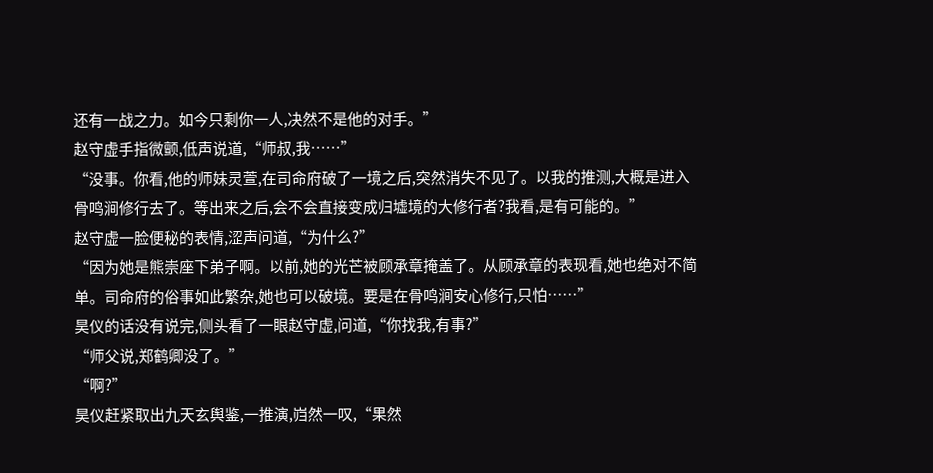还有一战之力。如今只剩你一人,决然不是他的对手。”
赵守虚手指微颤,低声说道,“师叔,我……”
“没事。你看,他的师妹灵萱,在司命府破了一境之后,突然消失不见了。以我的推测,大概是进入骨鸣涧修行去了。等出来之后,会不会直接变成归墟境的大修行者?我看,是有可能的。”
赵守虚一脸便秘的表情,涩声问道,“为什么?”
“因为她是熊崇座下弟子啊。以前,她的光芒被顾承章掩盖了。从顾承章的表现看,她也绝对不简单。司命府的俗事如此繁杂,她也可以破境。要是在骨鸣涧安心修行,只怕……”
昊仪的话没有说完,侧头看了一眼赵守虚,问道,“你找我,有事?”
“师父说,郑鹤卿没了。”
“啊?”
昊仪赶紧取出九天玄舆鉴,一推演,岿然一叹,“果然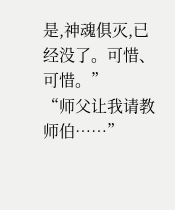是,神魂俱灭,已经没了。可惜、可惜。”
“师父让我请教师伯……”